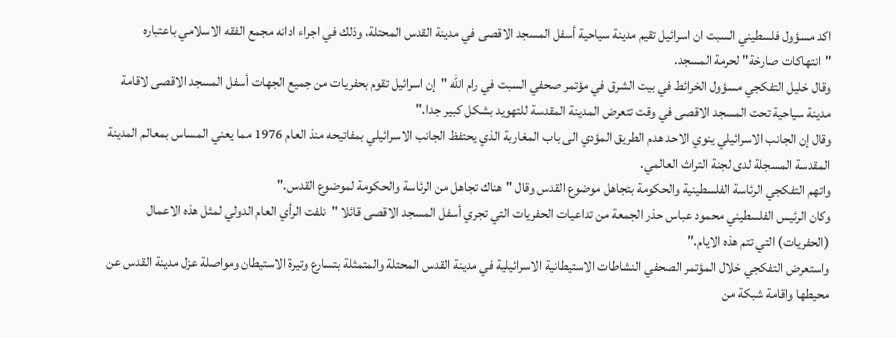اكد مسؤول فلسطيني السبت ان اسرائيل تقيم مدينة سياحية أسفل المسجد الاقصى في مدينة القدس المحتلة، وذلك في اجراء ادانه مجمع الفقه الاسلامي باعتباره "انتهاكات صارخة" لحرمة المسجد.
وقال خليل التفكجي مسؤول الخرائط في بيت الشرق في مؤتمر صحفي السبت في رام الله "إن اسرائيل تقوم بحفريات من جميع الجهات أسفل المسجد الاقصى لاقامة مدينة سياحية تحت المسجد الاقصى في وقت تتعرض المدينة المقدسة للتهويد بشكل كبير جدا."
وقال إن الجانب الاسرائيلي ينوي الاحد هدم الطريق المؤدي الى باب المغاربة الذي يحتفظ الجانب الاسرائيلي بمفاتيحه منذ العام 1976 مما يعني المساس بمعالم المدينة المقدسة المسجلة لدى لجنة التراث العالمي.
واتهم التفكجي الرئاسة الفلسطينية والحكومة بتجاهل موضوع القدس وقال "هناك تجاهل من الرئاسة والحكومة لموضوع القدس."
وكان الرئيس الفلسطيني محمود عباس حذر الجمعة من تداعيات الحفريات التي تجري أسفل المسجد الاقصى قائلا "نلفت الرأي العام الدولي لمثل هذه الاعمال (الحفريات) التي تتم هذه الايام."
واستعرض التفكجي خلال المؤتمر الصحفي النشاطات الاستيطانية الاسرائيلية في مدينة القدس المحتلة والمتمثلة بتسارع وتيرة الاستيطان ومواصلة عزل مدينة القدس عن محيطها واقامة شبكة من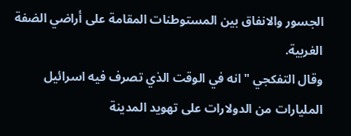الجسور والانفاق بين المستوطنات المقامة على أراضي الضفة الغربية.
وقال التفكجي "انه في الوقت الذي تصرف فيه اسرائيل المليارات من الدولارات على تهويد المدينة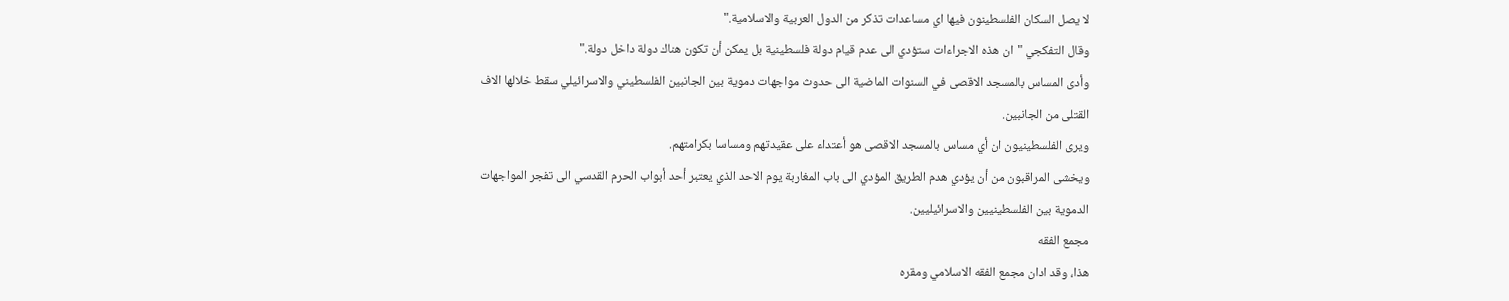لا يصل السكان الفلسطينون فيها اي مساعدات تذكر من الدول العربية والاسلامية."
وقال التفكجي "ان هذه الاجراءات ستؤدي الى عدم قيام دولة فلسطينية بل يمكن أن تكون هناك دولة داخل دولة."
وأدى المساس بالمسجد الاقصى في السنوات الماضية الى حدوث مواجهات دموية بين الجانبين الفلسطيني والاسرائيلي سقط خلالها الاف القتلى من الجانبين.
ويرى الفلسطينيون ان أي مساس بالمسجد الاقصى هو أعتداء على عقيدتهم ومساسا بكرامتهم.
ويخشى المراقبون من أن يؤدي هدم الطريق المؤدي الى باب المغاربة يوم الاحد الذي يعتبر أحد أبواب الحرم القدسي الى تفجر المواجهات الدموية بين الفلسطينيين والاسرائيليين.
مجمع الفقه
هذا، وقد ادان مجمع الفقه الاسلامي ومقره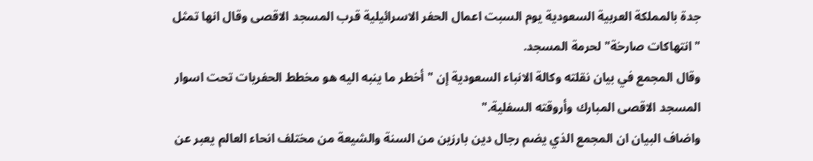جدة بالمملكة العربية السعودية يوم السبت اعمال الحفر الاسرائيلية قرب المسجد الاقصى وقال انها تمثل "انتهاكات صارخة" لحرمة المسجد.
وقال المجمع في بيان نقلته وكالة الانباء السعودية إن "أخطر ما ينبه اليه هو مخطط الحفريات تحت اسوار المسجد الاقصى المبارك وأروقته السفلية."
واضاف البيان ان المجمع الذي يضم رجال دين بارزين من السنة والشيعة من مختلف انحاء العالم يعبر عن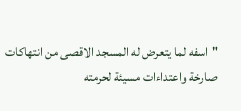"اسفه لما يتعرض له المسجد الاقصى من انتهاكات صارخة واعتداءات مسيئة لحرمته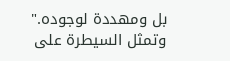بل ومهددة لوجوده."
وتمثل السيطرة على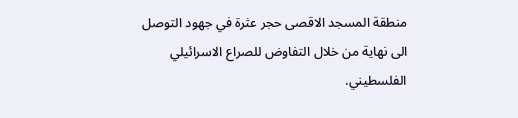منطقة المسجد الاقصى حجر عثرة في جهود التوصل الى نهاية من خلال التفاوض للصراع الاسرائيلي الفلسطيني.